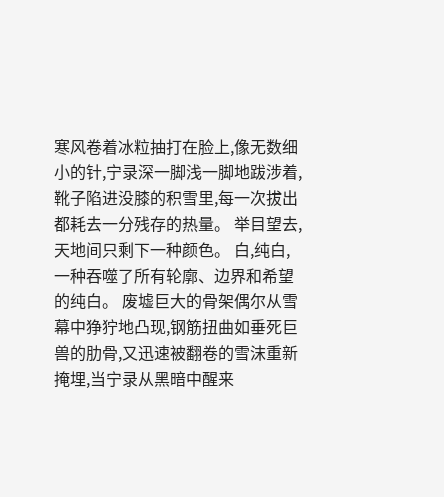寒风卷着冰粒抽打在脸上,像无数细小的针,宁录深一脚浅一脚地跋涉着,靴子陷进没膝的积雪里,每一次拔出都耗去一分残存的热量。 举目望去,天地间只剩下一种颜色。 白,纯白,一种吞噬了所有轮廓、边界和希望的纯白。 废墟巨大的骨架偶尔从雪幕中狰狞地凸现,钢筋扭曲如垂死巨兽的肋骨,又迅速被翻卷的雪沫重新掩埋,当宁录从黑暗中醒来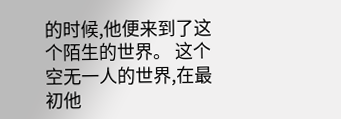的时候,他便来到了这个陌生的世界。 这个空无一人的世界,在最初他